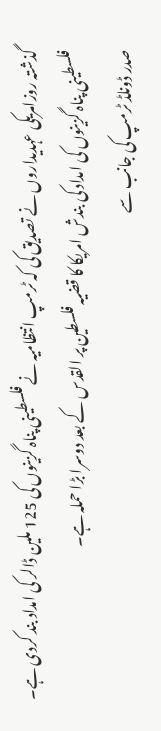گذشتہ روزامریکی عہدیداروں نے تصدیق کی کہ ٹرمپ انتظامیہ نے فلسطینی پناہ گزینوں کی 125 ملین ڈالر کی امداد بند کردی ہے۔ فلسطینی پناہ گزینوں کی امداد کی بندش امریکا کا قضیہ فلسطین پر القدس کے بعد دوسرا بڑا حملہ ہے۔
صدر ڈونلڈ ٹرمپ کی جانب سے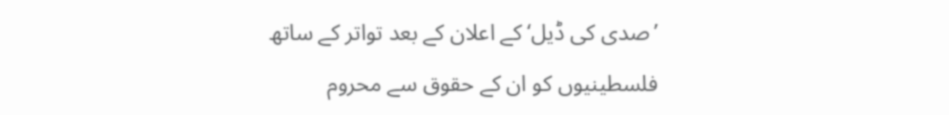’صدی کی ڈیل‘ کے اعلان کے بعد تواتر کے ساتھ فلسطینیوں کو ان کے حقوق سے محروم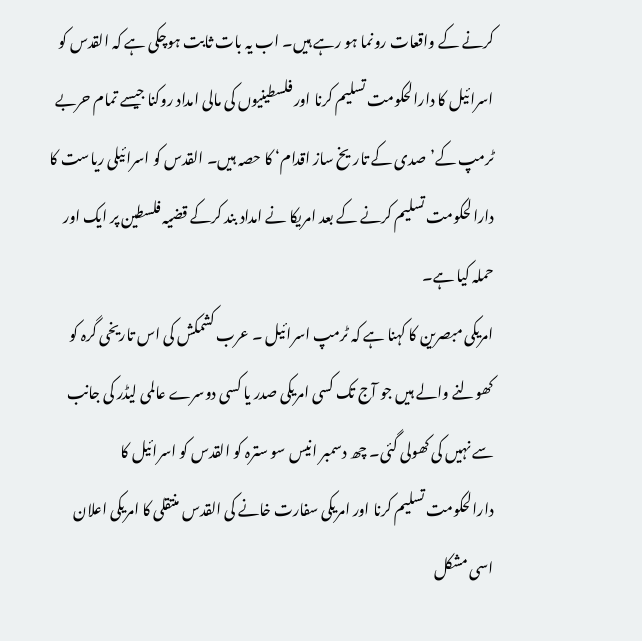کرنے کے واقعات رونما ہو رہے ہیں۔ اب یہ بات ثابت ہوچکی ہے کہ القدس کو اسرائیل کا دارالحکومت تسلیم کرنا اور فلسطینیوں کی مالی امداد روکنا جیسے تمام حربے ٹرمپ کے’صدی کے تاریخ ساز اقدام‘ کا حصہ ہیں۔ القدس کو اسرائیلی ریاست کا دارالحکومت تسلیم کرنے کے بعد امریکا نے امداد بند کرکے قضیہ فلسطین پر ایک اور حملہ کیا ہے۔
امریکی مبصرین کا کہنا ہے کہ ٹرمپ اسرائیل ۔ عرب کشمکش کی اس تاریخی گرہ کو کھولنے والے ہیں جو آج تک کسی امریکی صدر یا کسی دوسرے عالمی لیڈر کی جانب سے نہیں کی کھولی گئی۔ چھ دسمبر انیس سو سترہ کو القدس کو اسرائیل کا دارالحکومت تسلیم کرنا اور امریکی سفارت خانے کی القدس منتقلی کا امریکی اعلان اسی مشکل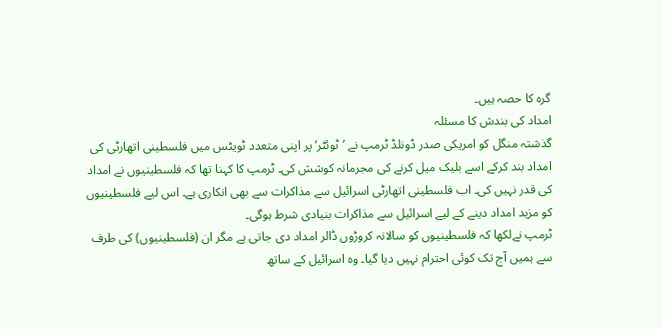گرہ کا حصہ ہیں۔
امداد کی بندش کا مسئلہ
گذشتہ منگل کو امریکی صدر ڈونلڈ ٹرمپ نے ’ٹوئٹر‘ پر اپنی متعدد ٹویٹس میں فلسطینی اتھارٹی کی امداد بند کرکے اسے بلیک میل کرنے کی مجرمانہ کوشش کی۔ ٹرمپ کا کہنا تھا کہ فلسطینیوں نے امداد کی قدر نہیں کی۔ اب فلسطینی اتھارٹی اسرائیل سے مذاکرات سے بھی انکاری ہے۔ اس لیے فلسطینیوں کو مزید امداد دینے کے لیے اسرائیل سے مذاکرات بنیادی شرط ہوگی۔
ٹرمپ نےلکھا کہ فلسطینیوں کو سالانہ کروڑوں ڈالر امداد دی جاتی ہے مگر ان (فلسطینیوں) کی طرف سے ہمیں آج تک کوئی احترام نہیں دیا گیا۔ وہ اسرائیل کے ساتھ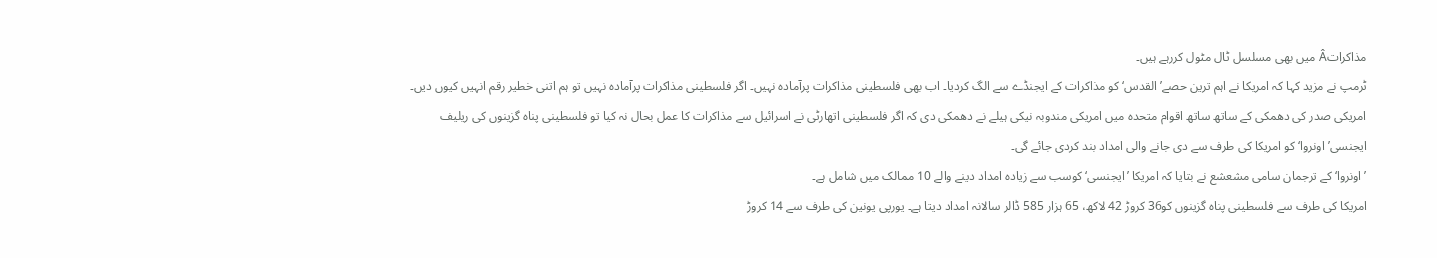مذاکراتÂ میں بھی مسلسل ٹال مٹول کررہے ہیں۔
ٹرمپ نے مزید کہا کہ امریکا نے اہم ترین حصے’القدس‘ کو مذاکرات کے ایجنڈے سے الگ کردیا۔ اب بھی فلسطینی مذاکرات پرآمادہ نہیں۔ اگر فلسطینی مذاکرات پرآمادہ نہیں تو ہم اتنی خطیر رقم انہیں کیوں دیں۔
امریکی صدر کی دھمکی کے ساتھ ساتھ اقوام متحدہ میں امریکی مندوبہ نیکی ہیلے نے دھمکی دی کہ اگر فلسطینی اتھارٹی نے اسرائیل سے مذاکرات کا عمل بحال نہ کیا تو فلسطینی پناہ گزینوں کی ریلیف ایجنسی’اونروا‘ کو امریکا کی طرف سے دی جانے والی امداد بند کردی جائے گی۔
’اونروا‘ کے ترجمان سامی مشعشع نے بتایا کہ امریکا ’ایجنسی‘ کوسب سے زیادہ امداد دینے والے 10 ممالک میں شامل ہے۔
امریکا کی طرف سے فلسطینی پناہ گزینوں کو36 کروڑ 42 لاکھ، 65 ہزار 585 ڈالر سالانہ امداد دیتا ہے۔ یورپی یونین کی طرف سے 14 کروڑ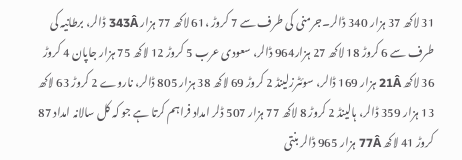31 لاکھ 37 ہزار 340 ڈالر۔جرمنی کی طرف سے 7 کروڑ ،61 لاکھ 77 ہزار 343Â ڈالر، برطانیہ کی طرف سے 6 کروڑ 18 لاکھ 27 ہزار964 ڈالر، سعودی عرب 5 کروڑ 12 لاکھ 75 ہزار جاپان 4 کروڑ 36 لاکھ 21Â ہزار 169 ڈالر، سوئٹرزلینڈ 2 کروڑ 69 لاکھ 38 ہزار 805 ڈالر، ناروے 2 کروڑ 63 لاکھ 13 ہزار 359 ڈالر، ہالینڈ 2 کروڑ 8 لاکھ 77 ہزار 507 ڈلر امداد فراہم کرتا ہے جو کہ کل سالانہ امداد 87 کروڑ 41 لاکھ 77Â ہزار 965 ڈالر بنتی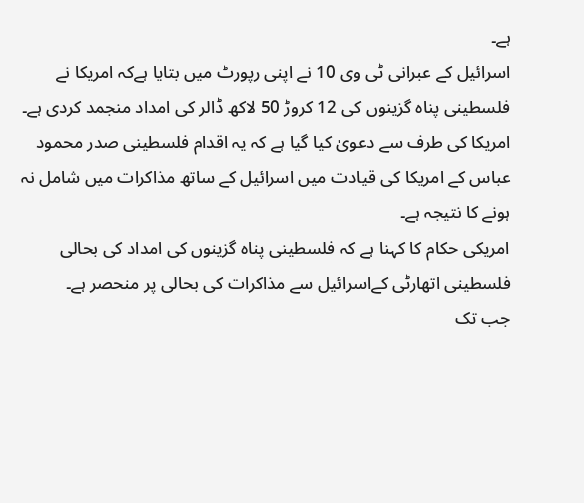ہے۔
اسرائیل کے عبرانی ٹی وی 10 نے اپنی رپورٹ میں بتایا ہےکہ امریکا نے فلسطینی پناہ گزینوں کی 12 کروڑ 50 لاکھ ڈالر کی امداد منجمد کردی ہے۔ امریکا کی طرف سے دعویٰ کیا گیا ہے کہ یہ اقدام فلسطینی صدر محمود عباس کے امریکا کی قیادت میں اسرائیل کے ساتھ مذاکرات میں شامل نہ ہونے کا نتیجہ ہے۔
امریکی حکام کا کہنا ہے کہ فلسطینی پناہ گزینوں کی امداد کی بحالی فلسطینی اتھارٹی کےاسرائیل سے مذاکرات کی بحالی پر منحصر ہے۔
جب تک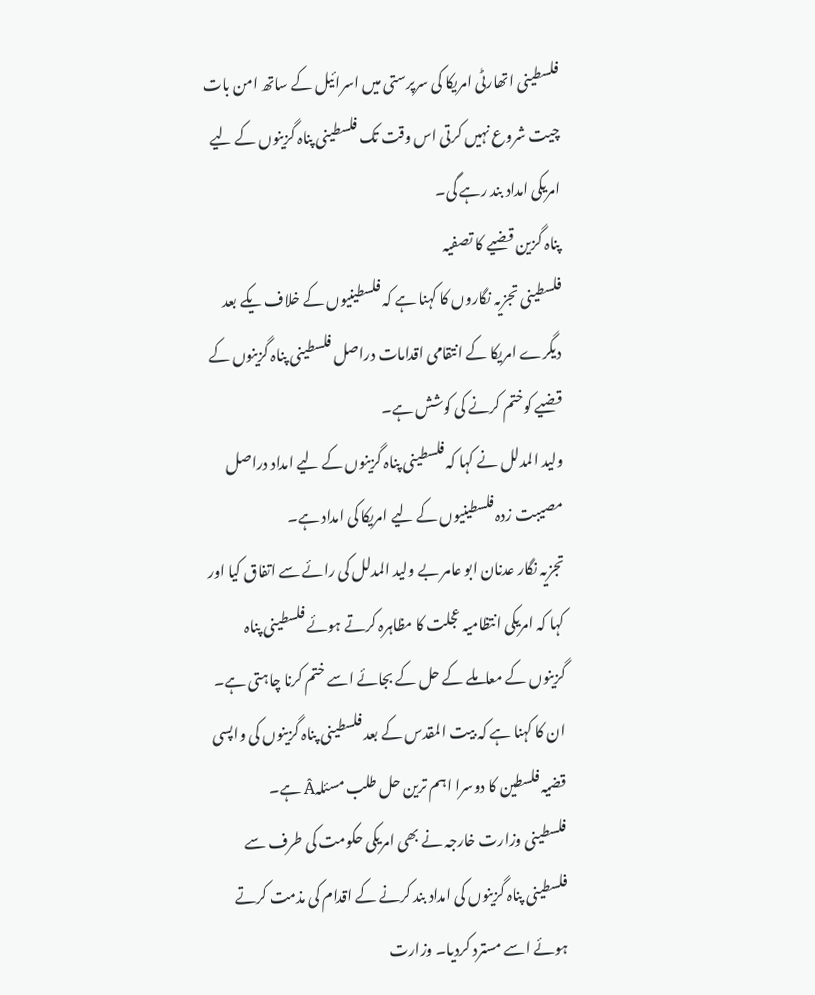فلسطینی اتھارٹی امریکا کی سرپرستی میں اسرائیل کے ساتھ امن بات چیت شروع نہیں کرتی اس وقت تک فلسطینی پناہ گزینوں کے لیے امریکی امداد بند رہے گی۔
پناہ گزین قضیے کا تصفیہ
فلسطینی تجزیہ نگاروں کا کہنا ہے کہ فلسطینیوں کے خلاف یکے بعد دیگرے امریکا کے انتقامی اقدامات دراصل فلسطینی پناہ گزینوں کے قضیے کوختم کرنے کی کوشش ہے۔
ولید المدلل نے کہا کہ فلسطینی پناہ گزینوں کے لیے امداد دراصل مصیبت زدہ فلسطینیوں کے لیے امریکا کی امداد ہے۔
تجزیہ نگار عدنان ابو عامر بے ولید المدلل کی رائے سے اتفاق کیا اور کہا کہ امریکی انتظامیہ عجلت کا مظاہرہ کرتے ہوئے فلسطینی پناہ گزینوں کے معاملے کے حل کے بجائے اسے ختم کرنا چاہتی ہے۔ ان کا کہنا ہے کہ بیت المقدس کے بعد فلسطینی پناہ گزینوں کی واپسی قضیہ فلسطین کا دوسرا اہم ترین حل طلب مسئلہÂ ہے۔
فلسطینی وزارت خارجہ نے بھی امریکی حکومت کی طرف سے فلسطینی پناہ گزینوں کی امداد بند کرنے کے اقدام کی مذمت کرتے ہوئے اسے مسترد کردیا۔ وزارت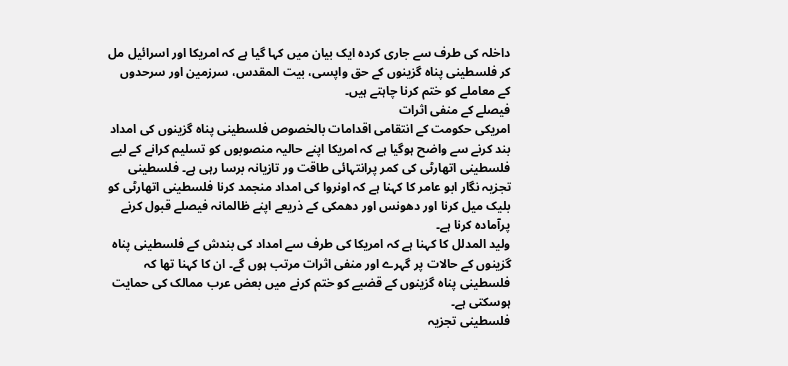داخلہ کی طرف سے جاری کردہ ایک بیان میں کہا گیا ہے کہ امریکا اور اسرائیل مل کر فلسطینی پناہ گزینوں کے حق واپسی، بیت المقدس، سرزمین اور سرحدوں کے معاملے کو ختم کرنا چاہتے ہیں۔
فیصلے کے منفی اثرات
امریکی حکومت کے انتقامی اقدامات بالخصوص فلسطینی پناہ گزینوں کی امداد بند کرنے سے واضح ہوگیا ہے کہ امریکا اپنے حالیہ منصوبوں کو تسلیم کرانے کے لیے فلسطینی اتھارٹی کی کمر پرانتہائی طاقت ور تازیانہ برسا رہی ہے۔ فلسطینی تجزیہ نگار ابو عامر کا کہنا ہے کہ اونروا کی امداد منجمد کرنا فلسطینی اتھارٹی کو بلیک میل کرنا اور دھونس اور دھمکی کے ذریعے اپنے ظالمانہ فیصلے قبول کرنے پرآمادہ کرنا ہے۔
ولید المدلل کا کہنا ہے کہ امریکا کی طرف سے امداد کی بندش کے فلسطینی پناہ گزینوں کے حالات پر گہرے اور منفی اثرات مرتب ہوں گے۔ ان کا کہنا تھا کہ فلسطینی پناہ گزینوں کے قضیے کو ختم کرنے میں بعض عرب ممالک کی حمایت ہوسکتی ہے۔
فلسطینی تجزیہ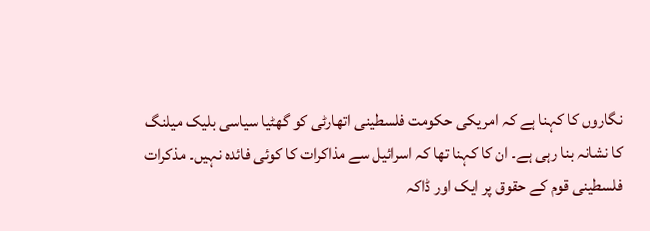نگاروں کا کہنا ہے کہ امریکی حکومت فلسطینی اتھارٹی کو گھٹیا سیاسی بلیک میلنگ کا نشانہ بنا رہی ہے۔ ان کا کہنا تھا کہ اسرائیل سے مذاکرات کا کوئی فائدہ نہیں۔ مذکرات فلسطینی قوم کے حقوق پر ایک اور ڈاکہ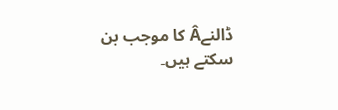ڈالنےÂ کا موجب بن سکتے ہیں۔